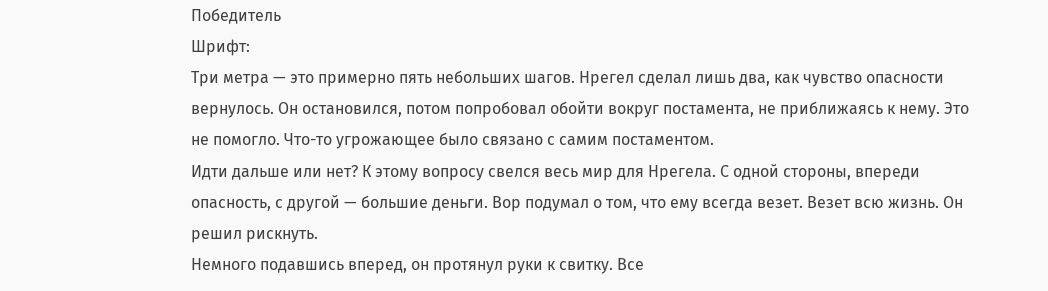Победитель
Шрифт:
Три метра — это примерно пять небольших шагов. Нрегел сделал лишь два, как чувство опасности вернулось. Он остановился, потом попробовал обойти вокруг постамента, не приближаясь к нему. Это не помогло. Что-то угрожающее было связано с самим постаментом.
Идти дальше или нет? К этому вопросу свелся весь мир для Нрегела. С одной стороны, впереди опасность, с другой — большие деньги. Вор подумал о том, что ему всегда везет. Везет всю жизнь. Он решил рискнуть.
Немного подавшись вперед, он протянул руки к свитку. Все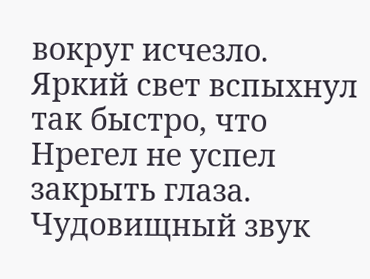вокруг исчезло. Яркий свет вспыхнул так быстро, что Нрегел не успел закрыть глаза. Чудовищный звук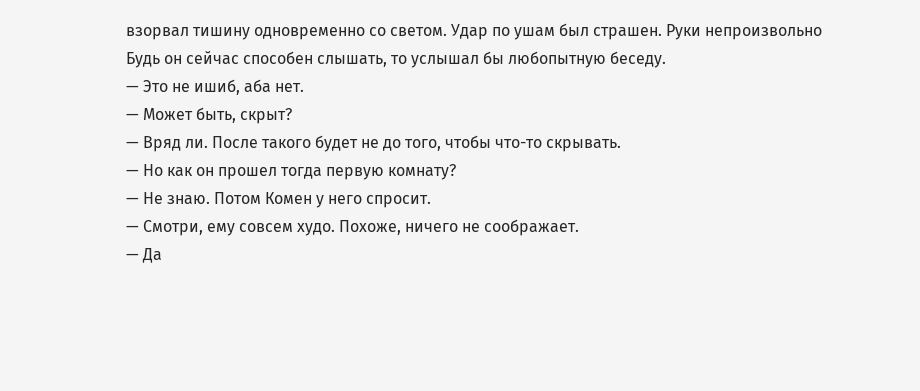взорвал тишину одновременно со светом. Удар по ушам был страшен. Руки непроизвольно
Будь он сейчас способен слышать, то услышал бы любопытную беседу.
— Это не ишиб, аба нет.
— Может быть, скрыт?
— Вряд ли. После такого будет не до того, чтобы что-то скрывать.
— Но как он прошел тогда первую комнату?
— Не знаю. Потом Комен у него спросит.
— Смотри, ему совсем худо. Похоже, ничего не соображает.
— Да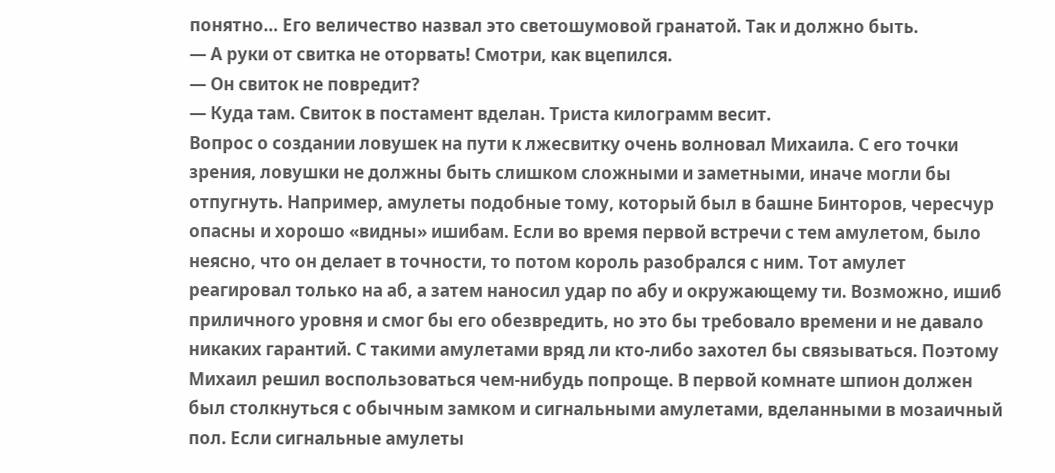понятно… Его величество назвал это светошумовой гранатой. Так и должно быть.
— А руки от свитка не оторвать! Смотри, как вцепился.
— Он свиток не повредит?
— Куда там. Свиток в постамент вделан. Триста килограмм весит.
Вопрос о создании ловушек на пути к лжесвитку очень волновал Михаила. С его точки зрения, ловушки не должны быть слишком сложными и заметными, иначе могли бы отпугнуть. Например, амулеты подобные тому, который был в башне Бинторов, чересчур опасны и хорошо «видны» ишибам. Если во время первой встречи с тем амулетом, было неясно, что он делает в точности, то потом король разобрался с ним. Тот амулет реагировал только на аб, а затем наносил удар по абу и окружающему ти. Возможно, ишиб приличного уровня и смог бы его обезвредить, но это бы требовало времени и не давало никаких гарантий. С такими амулетами вряд ли кто-либо захотел бы связываться. Поэтому Михаил решил воспользоваться чем-нибудь попроще. В первой комнате шпион должен был столкнуться с обычным замком и сигнальными амулетами, вделанными в мозаичный пол. Если сигнальные амулеты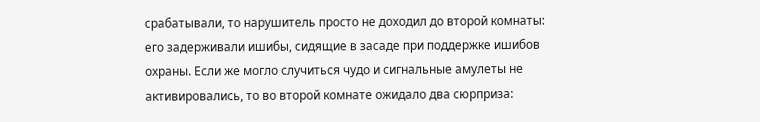срабатывали, то нарушитель просто не доходил до второй комнаты: его задерживали ишибы, сидящие в засаде при поддержке ишибов охраны. Если же могло случиться чудо и сигнальные амулеты не активировались, то во второй комнате ожидало два сюрприза: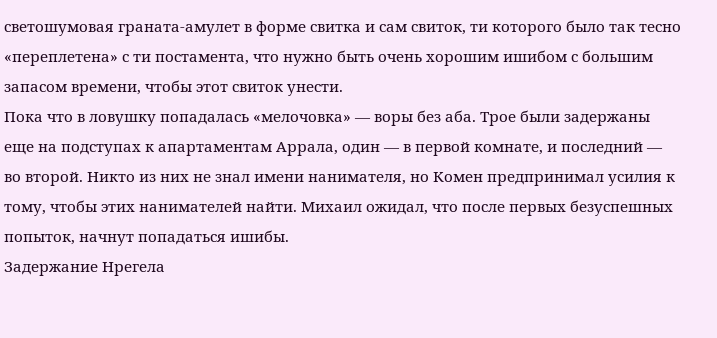светошумовая граната-амулет в форме свитка и сам свиток, ти которого было так тесно «переплетена» с ти постамента, что нужно быть очень хорошим ишибом с большим запасом времени, чтобы этот свиток унести.
Пока что в ловушку попадалась «мелочовка» — воры без аба. Трое были задержаны еще на подступах к апартаментам Аррала, один — в первой комнате, и последний — во второй. Никто из них не знал имени нанимателя, но Комен предпринимал усилия к тому, чтобы этих нанимателей найти. Михаил ожидал, что после первых безуспешных попыток, начнут попадаться ишибы.
Задержание Нрегела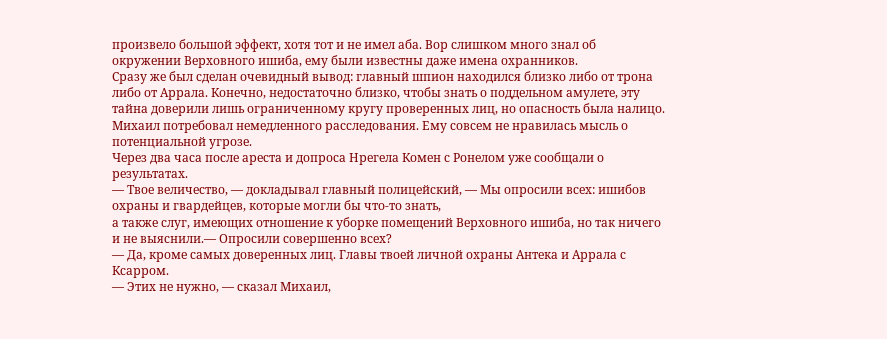произвело большой эффект, хотя тот и не имел аба. Вор слишком много знал об окружении Верховного ишиба, ему были известны даже имена охранников.
Сразу же был сделан очевидный вывод: главный шпион находился близко либо от трона либо от Аррала. Конечно, недостаточно близко, чтобы знать о поддельном амулете, эту тайна доверили лишь ограниченному кругу проверенных лиц, но опасность была налицо. Михаил потребовал немедленного расследования. Ему совсем не нравилась мысль о потенциальной угрозе.
Через два часа после ареста и допроса Нрегела Комен с Ронелом уже сообщали о результатах.
— Твое величество, — докладывал главный полицейский, — Мы опросили всех: ишибов охраны и гвардейцев, которые могли бы что-то знать,
а также слуг, имеющих отношение к уборке помещений Верховного ишиба, но так ничего и не выяснили.— Опросили совершенно всех?
— Да, кроме самых доверенных лиц. Главы твоей личной охраны Антека и Аррала с Ксарром.
— Этих не нужно, — сказал Михаил,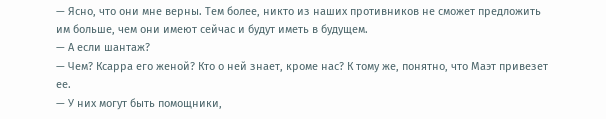— Ясно, что они мне верны. Тем более, никто из наших противников не сможет предложить им больше, чем они имеют сейчас и будут иметь в будущем.
— А если шантаж?
— Чем? Ксарра его женой? Кто о ней знает, кроме нас? К тому же, понятно, что Маэт привезет ее.
— У них могут быть помощники,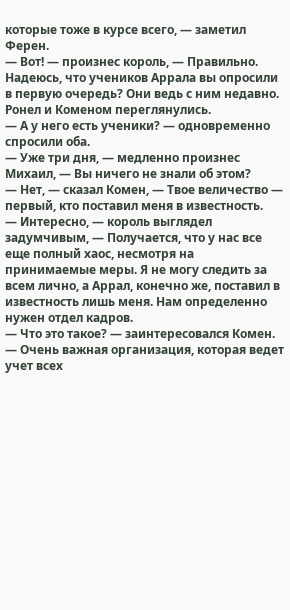которые тоже в курсе всего, — заметил Ферен.
— Вот! — произнес король, — Правильно. Надеюсь, что учеников Аррала вы опросили в первую очередь? Они ведь с ним недавно.
Ронел и Коменом переглянулись.
— А у него есть ученики? — одновременно спросили оба.
— Уже три дня, — медленно произнес Михаил, — Вы ничего не знали об этом?
— Нет, — сказал Комен, — Твое величество — первый, кто поставил меня в известность.
— Интересно, — король выглядел задумчивым, — Получается, что у нас все еще полный хаос, несмотря на принимаемые меры. Я не могу следить за всем лично, а Аррал, конечно же, поставил в известность лишь меня. Нам определенно нужен отдел кадров.
— Что это такое? — заинтересовался Комен.
— Очень важная организация, которая ведет учет всех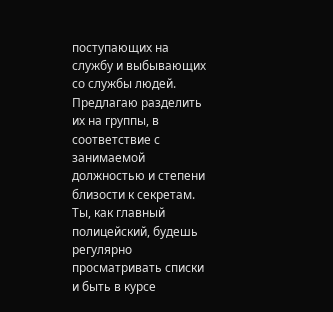поступающих на службу и выбывающих со службы людей. Предлагаю разделить их на группы, в соответствие с занимаемой должностью и степени близости к секретам. Ты, как главный полицейский, будешь регулярно просматривать списки и быть в курсе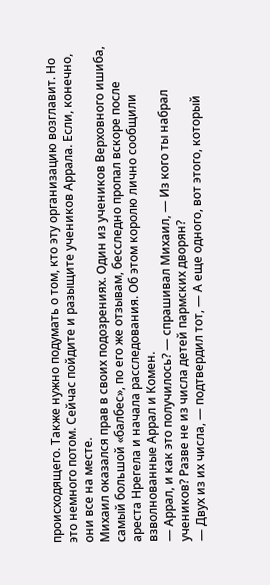происходящего. Также нужно подумать о том, кто эту организацию возглавит. Но это немного потом. Сейчас пойдите и разыщите учеников Аррала. Если, конечно, они все на месте.
Михаил оказался прав в своих подозрениях. Один из учеников Верховного ишиба, самый большой «балбес», по его же отзывам, бесследно пропал вскоре после ареста Нрегела и начала расследования. Об этом королю лично сообщили взволнованные Аррал и Комен.
— Аррал, и как это получилось? — спрашивал Михаил, — Из кого ты набрал учеников? Разве не из числа детей пармских дворян?
— Двух из их числа, — подтвердил тот, — А еще одного, вот этого, который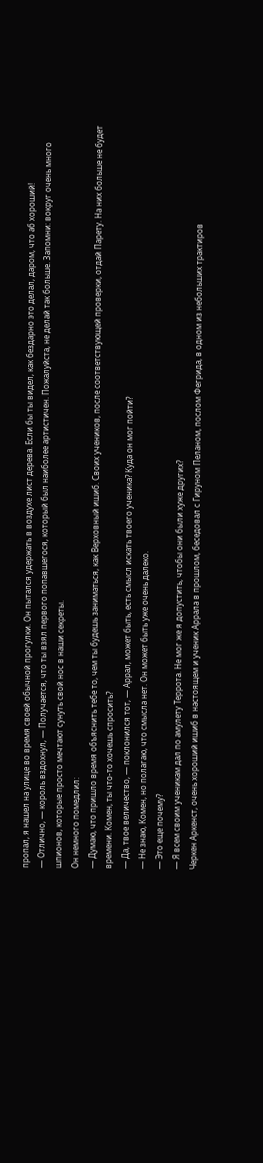пропал, я нашел на улице во время своей обычной прогулки. Он пытался удержать в воздухе лист дерева. Если бы ты видел, как бездарно это делал, даром, что аб хороший!
— Отлично, — король вздохнул, — Получается, что ты взял первого попавшегося, который был наиболее артистичен. Пожалуйста, не делай так больше. Запомни: вокруг очень много шпионов, которые просто мечтают сунуть свой нос в наши секреты.
Он немного помедлил:
— Думаю, что пришло время объяснить тебе то, чем ты будешь заниматься, как Верховный ишиб. Своих учеников, после соответствующей проверки, отдай Парету. На них больше не будет времени. Комен, ты что-то хочешь спросить?
— Да, твое величество, — поклонился тот, — Аррал, может быть, есть смысл искать твоего ученика? Куда он мог пойти?
— Не знаю, Комен, но полагаю, что смысла нет. Он может быть уже очень далеко.
— Это еще почему?
— Я всем своим ученикам дал по амулету Террота. Не мог же я допустить, чтобы они были хуже других?
Черкен Аркенст, очень хороший ишиб в настоящем и ученик Аррала в прошлом, беседовал с Гируном Пеланом, послом Фегрида, в одном из небольших трактиров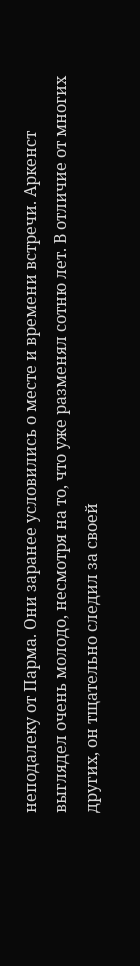неподалеку от Парма. Они заранее условились о месте и времени встречи. Аркенст выглядел очень молодо, несмотря на то, что уже разменял сотню лет. В отличие от многих других, он тщательно следил за своей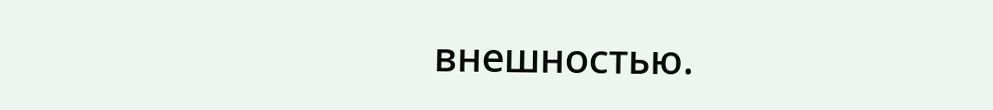внешностью.